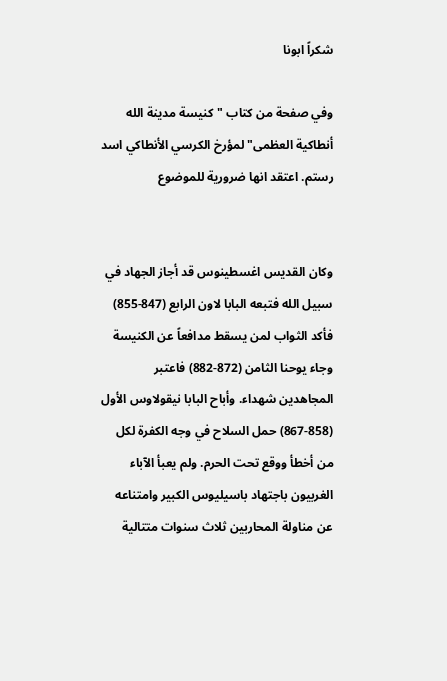شكراً ابونا

وفي صفحة من كتاب "كنيسة مدينة الله أنطاكية العظمى" لمؤرخ الكرسي الأنطاكي اسد رستم. اعتقد انها ضرورية للموضوع


وكان القديس اغسطينوس قد أجاز الجهاد في سبيل الله فتبعه البابا لاون الرابع (847-855) فأكد الثواب لمن يسقط مدافعاً عن الكنيسة وجاء يوحنا الثامن (872-882) فاعتبر المجاهدين شهداء. وأباح البابا نيقولاوس الأول (858-867) حمل السلاح في وجه الكفرة لكل من أخطأ ووقع تحت الحرم. ولم يعبأ الآباء الغربيون باجتهاد باسيليوس الكبير وامتناعه عن مناولة المحاربين ثلاث سنوات متتالية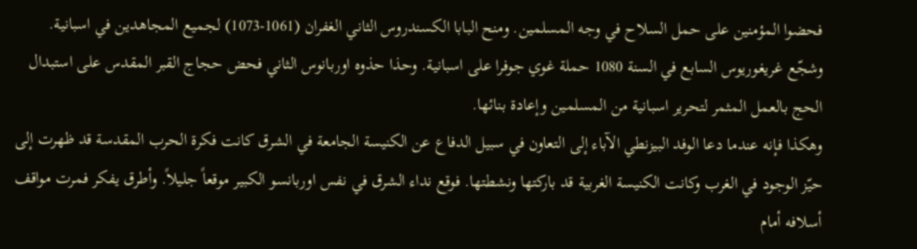فحضوا المؤمنين على حمل السلاح في وجه المسلمين. ومنح البابا الكسندروس الثاني الغفران (1061-1073) لجميع المجاهدين في اسبانية. وشجّع غريغوريوس السابع في السنة 1080 حملة غوي جوفرا على اسبانية. وحذا حذوه اوربانوس الثاني فحض حجاج القبر المقدس على استبدال الحج بالعمل المثمر لتحرير اسبانية من المسلمين وإعادة بنائها.
وهكذا فإنه عندما دعا الوفد البيزنطي الآباء إلى التعاون في سبيل الدفاع عن الكنيسة الجامعة في الشرق كانت فكرة الحرب المقدسة قد ظهرت إلى حيّز الوجود في الغرب وكانت الكنيسة الغربية قد باركتها ونشطتها. فوقع نداء الشرق في نفس اوربانسو الكبير موقعاً جليلاً. وأطرق يفكر فمرت مواقف أسلافه أمام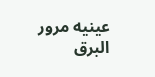عينيه مرور البرق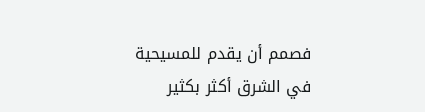فصمم أن يقدم للمسيحية في الشرق أكثر بكثير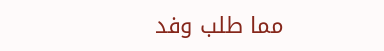مما طلب وفد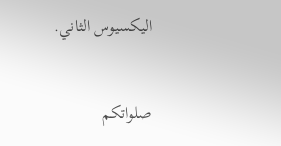اليكسيوس الثاني.


صلواتكم